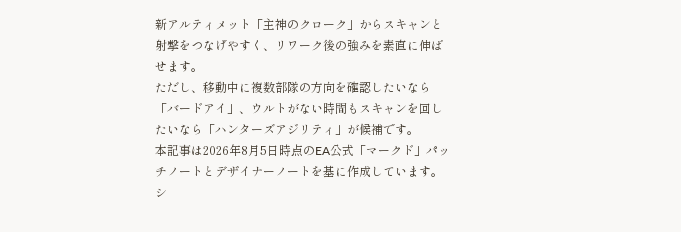新アルティメット「主神のクローク」からスキャンと射撃をつなげやすく、リワーク後の強みを素直に伸ばせます。
ただし、移動中に複数部隊の方向を確認したいなら「バードアイ」、ウルトがない時間もスキャンを回したいなら「ハンターズアジリティ」が候補です。
本記事は2026年8月5日時点のEA公式「マークド」パッチノートとデザイナーノートを基に作成しています。シ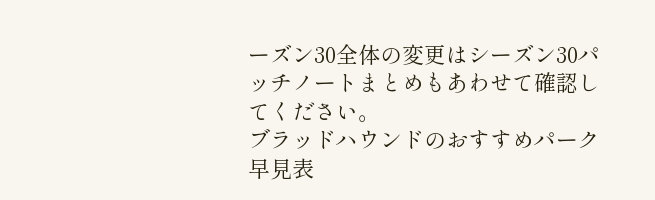ーズン30全体の変更はシーズン30パッチノートまとめもあわせて確認してください。
ブラッドハウンドのおすすめパーク早見表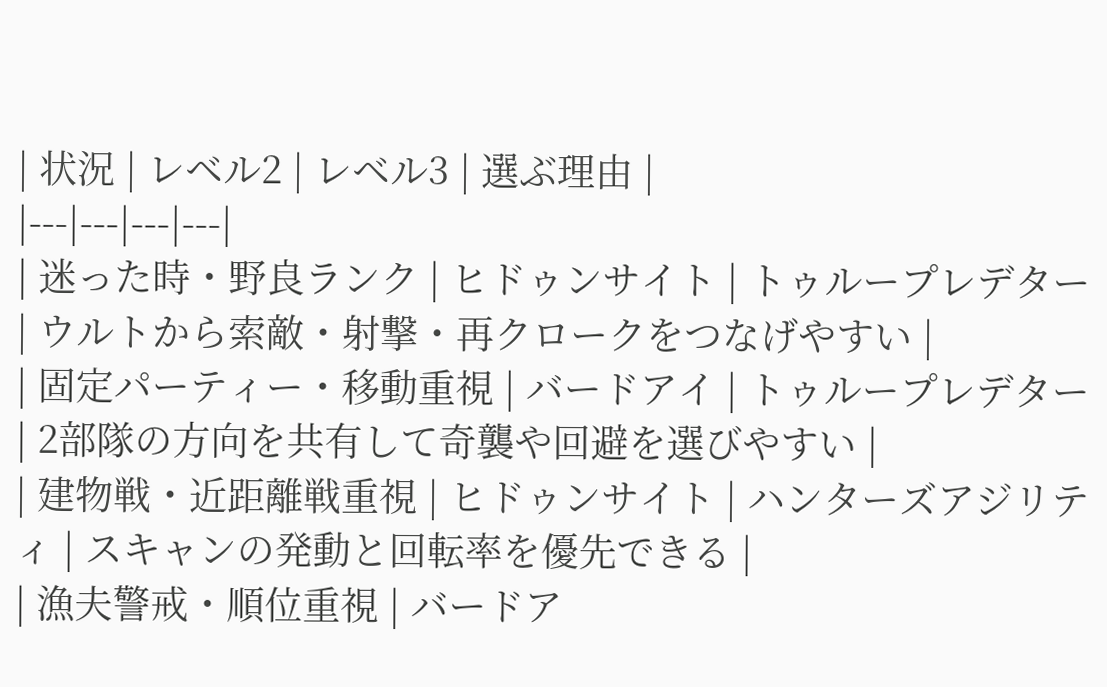| 状況 | レベル2 | レベル3 | 選ぶ理由 |
|---|---|---|---|
| 迷った時・野良ランク | ヒドゥンサイト | トゥループレデター | ウルトから索敵・射撃・再クロークをつなげやすい |
| 固定パーティー・移動重視 | バードアイ | トゥループレデター | 2部隊の方向を共有して奇襲や回避を選びやすい |
| 建物戦・近距離戦重視 | ヒドゥンサイト | ハンターズアジリティ | スキャンの発動と回転率を優先できる |
| 漁夫警戒・順位重視 | バードア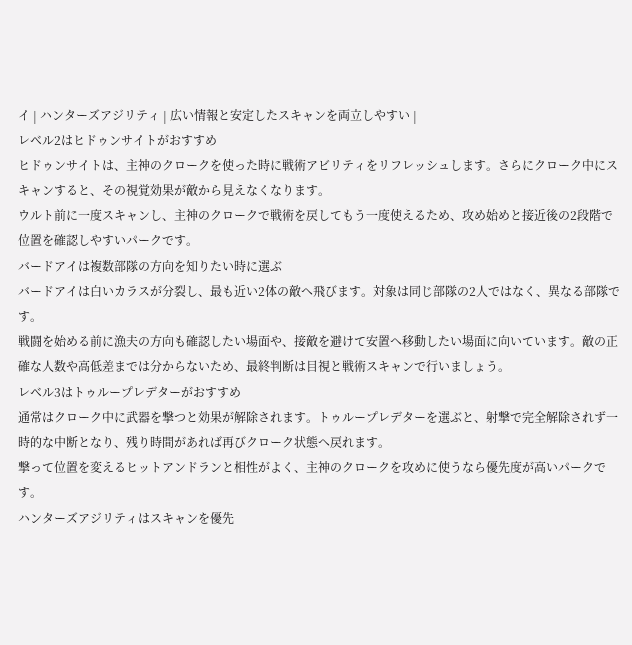イ | ハンターズアジリティ | 広い情報と安定したスキャンを両立しやすい |
レベル2はヒドゥンサイトがおすすめ
ヒドゥンサイトは、主神のクロークを使った時に戦術アビリティをリフレッシュします。さらにクローク中にスキャンすると、その視覚効果が敵から見えなくなります。
ウルト前に一度スキャンし、主神のクロークで戦術を戻してもう一度使えるため、攻め始めと接近後の2段階で位置を確認しやすいパークです。
バードアイは複数部隊の方向を知りたい時に選ぶ
バードアイは白いカラスが分裂し、最も近い2体の敵へ飛びます。対象は同じ部隊の2人ではなく、異なる部隊です。
戦闘を始める前に漁夫の方向も確認したい場面や、接敵を避けて安置へ移動したい場面に向いています。敵の正確な人数や高低差までは分からないため、最終判断は目視と戦術スキャンで行いましょう。
レベル3はトゥループレデターがおすすめ
通常はクローク中に武器を撃つと効果が解除されます。トゥループレデターを選ぶと、射撃で完全解除されず一時的な中断となり、残り時間があれば再びクローク状態へ戻れます。
撃って位置を変えるヒットアンドランと相性がよく、主神のクロークを攻めに使うなら優先度が高いパークです。
ハンターズアジリティはスキャンを優先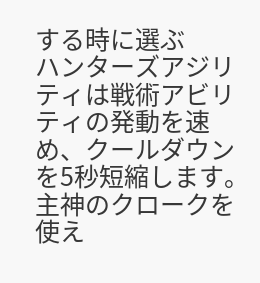する時に選ぶ
ハンターズアジリティは戦術アビリティの発動を速め、クールダウンを5秒短縮します。主神のクロークを使え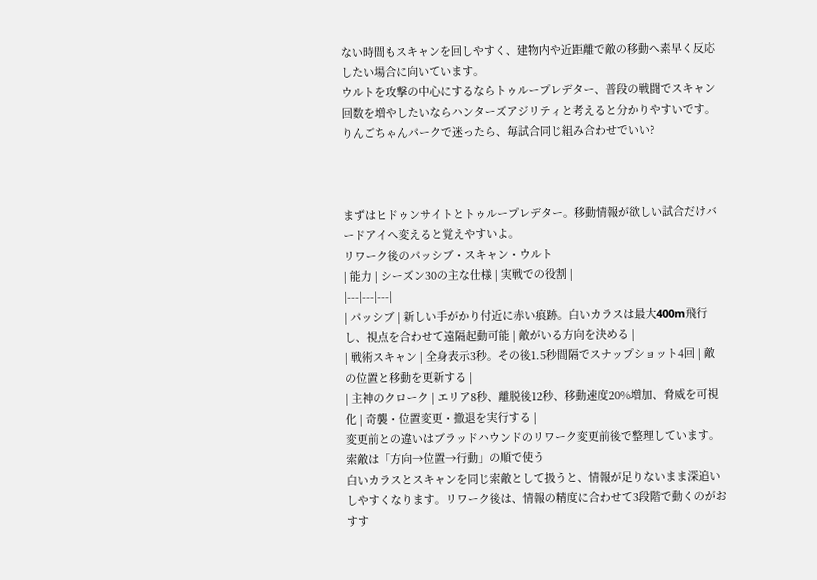ない時間もスキャンを回しやすく、建物内や近距離で敵の移動へ素早く反応したい場合に向いています。
ウルトを攻撃の中心にするならトゥループレデター、普段の戦闘でスキャン回数を増やしたいならハンターズアジリティと考えると分かりやすいです。
りんごちゃんパークで迷ったら、毎試合同じ組み合わせでいい?



まずはヒドゥンサイトとトゥループレデター。移動情報が欲しい試合だけバードアイへ変えると覚えやすいよ。
リワーク後のパッシブ・スキャン・ウルト
| 能力 | シーズン30の主な仕様 | 実戦での役割 |
|---|---|---|
| パッシブ | 新しい手がかり付近に赤い痕跡。白いカラスは最大400m飛行し、視点を合わせて遠隔起動可能 | 敵がいる方向を決める |
| 戦術スキャン | 全身表示3秒。その後1.5秒間隔でスナップショット4回 | 敵の位置と移動を更新する |
| 主神のクローク | エリア8秒、離脱後12秒、移動速度20%増加、脅威を可視化 | 奇襲・位置変更・撤退を実行する |
変更前との違いはブラッドハウンドのリワーク変更前後で整理しています。
索敵は「方向→位置→行動」の順で使う
白いカラスとスキャンを同じ索敵として扱うと、情報が足りないまま深追いしやすくなります。リワーク後は、情報の精度に合わせて3段階で動くのがおすす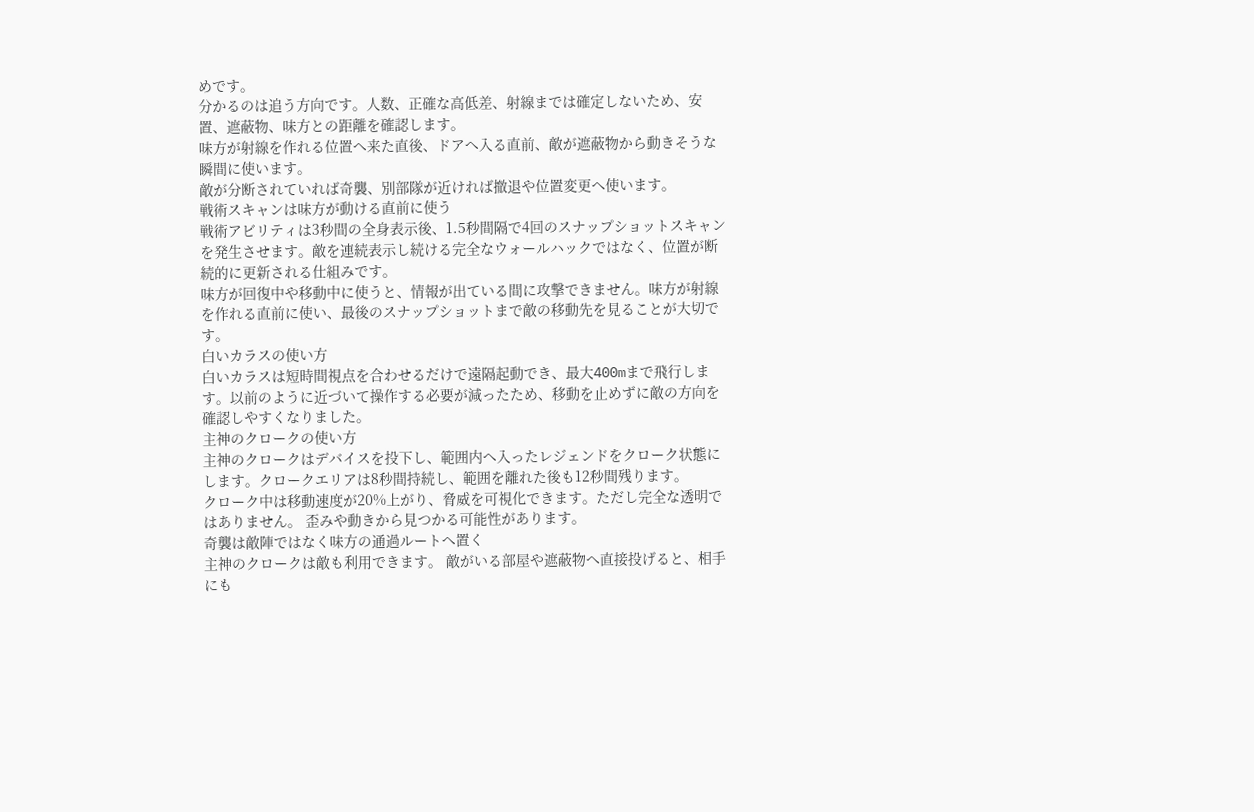めです。
分かるのは追う方向です。人数、正確な高低差、射線までは確定しないため、安置、遮蔽物、味方との距離を確認します。
味方が射線を作れる位置へ来た直後、ドアへ入る直前、敵が遮蔽物から動きそうな瞬間に使います。
敵が分断されていれば奇襲、別部隊が近ければ撤退や位置変更へ使います。
戦術スキャンは味方が動ける直前に使う
戦術アビリティは3秒間の全身表示後、1.5秒間隔で4回のスナップショットスキャンを発生させます。敵を連続表示し続ける完全なウォールハックではなく、位置が断続的に更新される仕組みです。
味方が回復中や移動中に使うと、情報が出ている間に攻撃できません。味方が射線を作れる直前に使い、最後のスナップショットまで敵の移動先を見ることが大切です。
白いカラスの使い方
白いカラスは短時間視点を合わせるだけで遠隔起動でき、最大400mまで飛行します。以前のように近づいて操作する必要が減ったため、移動を止めずに敵の方向を確認しやすくなりました。
主神のクロークの使い方
主神のクロークはデバイスを投下し、範囲内へ入ったレジェンドをクローク状態にします。クロークエリアは8秒間持続し、範囲を離れた後も12秒間残ります。
クローク中は移動速度が20%上がり、脅威を可視化できます。ただし完全な透明ではありません。 歪みや動きから見つかる可能性があります。
奇襲は敵陣ではなく味方の通過ルートへ置く
主神のクロークは敵も利用できます。 敵がいる部屋や遮蔽物へ直接投げると、相手にも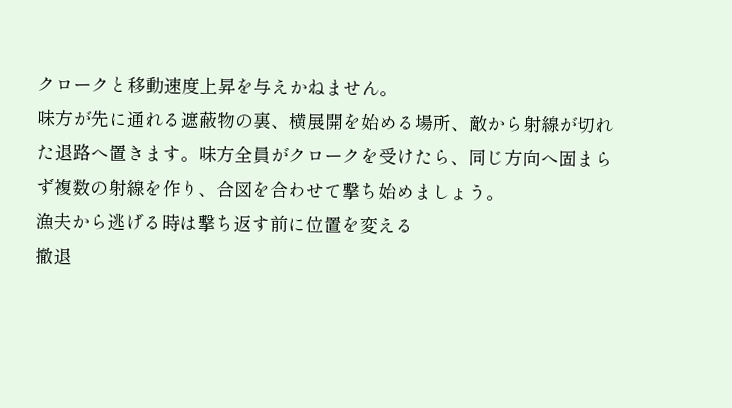クロークと移動速度上昇を与えかねません。
味方が先に通れる遮蔽物の裏、横展開を始める場所、敵から射線が切れた退路へ置きます。味方全員がクロークを受けたら、同じ方向へ固まらず複数の射線を作り、合図を合わせて撃ち始めましょう。
漁夫から逃げる時は撃ち返す前に位置を変える
撤退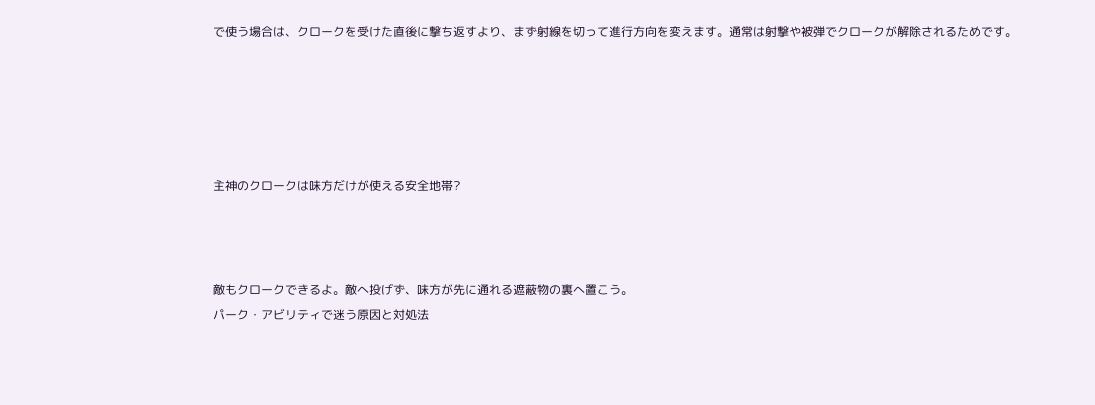で使う場合は、クロークを受けた直後に撃ち返すより、まず射線を切って進行方向を変えます。通常は射撃や被弾でクロークが解除されるためです。





主神のクロークは味方だけが使える安全地帯?



敵もクロークできるよ。敵へ投げず、味方が先に通れる遮蔽物の裏へ置こう。
パーク・アビリティで迷う原因と対処法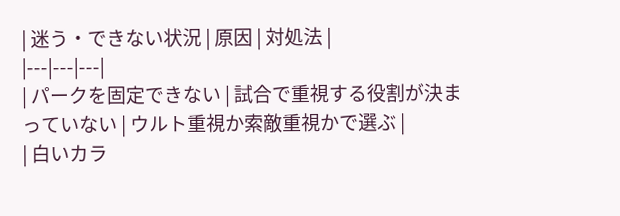| 迷う・できない状況 | 原因 | 対処法 |
|---|---|---|
| パークを固定できない | 試合で重視する役割が決まっていない | ウルト重視か索敵重視かで選ぶ |
| 白いカラ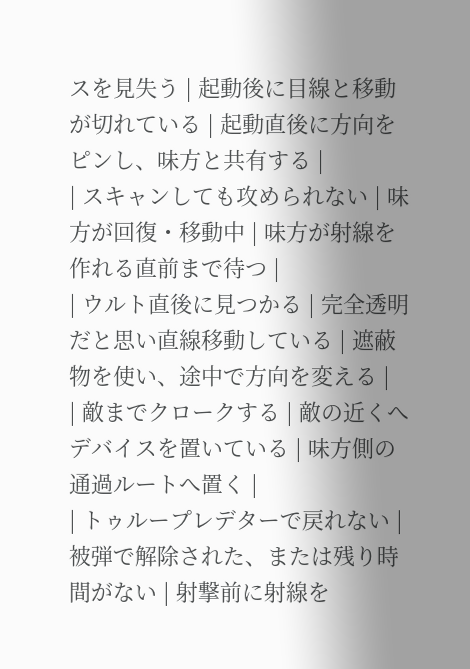スを見失う | 起動後に目線と移動が切れている | 起動直後に方向をピンし、味方と共有する |
| スキャンしても攻められない | 味方が回復・移動中 | 味方が射線を作れる直前まで待つ |
| ウルト直後に見つかる | 完全透明だと思い直線移動している | 遮蔽物を使い、途中で方向を変える |
| 敵までクロークする | 敵の近くへデバイスを置いている | 味方側の通過ルートへ置く |
| トゥループレデターで戻れない | 被弾で解除された、または残り時間がない | 射撃前に射線を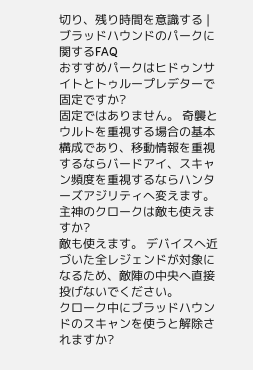切り、残り時間を意識する |
ブラッドハウンドのパークに関するFAQ
おすすめパークはヒドゥンサイトとトゥループレデターで固定ですか?
固定ではありません。 奇襲とウルトを重視する場合の基本構成であり、移動情報を重視するならバードアイ、スキャン頻度を重視するならハンターズアジリティへ変えます。
主神のクロークは敵も使えますか?
敵も使えます。 デバイスへ近づいた全レジェンドが対象になるため、敵陣の中央へ直接投げないでください。
クローク中にブラッドハウンドのスキャンを使うと解除されますか?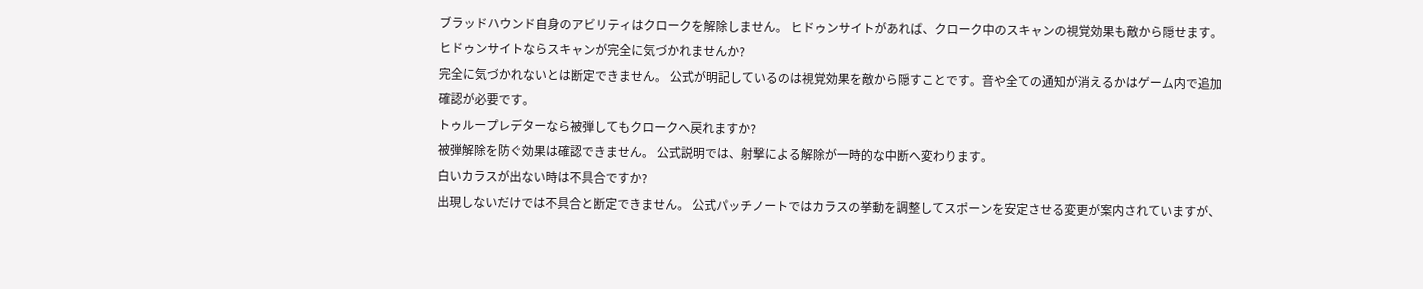ブラッドハウンド自身のアビリティはクロークを解除しません。 ヒドゥンサイトがあれば、クローク中のスキャンの視覚効果も敵から隠せます。
ヒドゥンサイトならスキャンが完全に気づかれませんか?
完全に気づかれないとは断定できません。 公式が明記しているのは視覚効果を敵から隠すことです。音や全ての通知が消えるかはゲーム内で追加確認が必要です。
トゥループレデターなら被弾してもクロークへ戻れますか?
被弾解除を防ぐ効果は確認できません。 公式説明では、射撃による解除が一時的な中断へ変わります。
白いカラスが出ない時は不具合ですか?
出現しないだけでは不具合と断定できません。 公式パッチノートではカラスの挙動を調整してスポーンを安定させる変更が案内されていますが、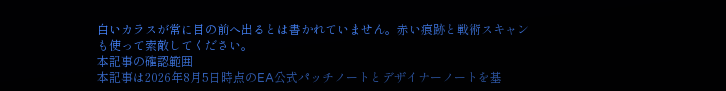白いカラスが常に目の前へ出るとは書かれていません。赤い痕跡と戦術スキャンも使って索敵してください。
本記事の確認範囲
本記事は2026年8月5日時点のEA公式パッチノートとデザイナーノートを基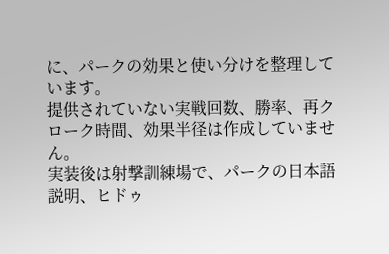に、パークの効果と使い分けを整理しています。
提供されていない実戦回数、勝率、再クローク時間、効果半径は作成していません。
実装後は射撃訓練場で、パークの日本語説明、ヒドゥ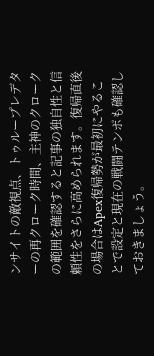ンサイトの敵視点、トゥループレデターの再クローク時間、主神のクロークの範囲を確認すると記事の独自性と信頼性をさらに高められます。復帰直後の場合はApex復帰勢が最初にやることで設定と現在の戦闘テンポも確認しておきましょう。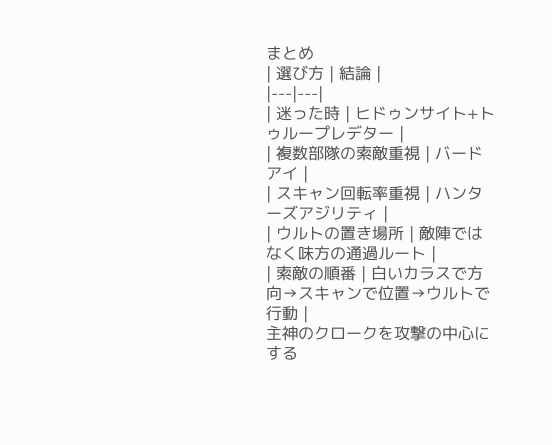まとめ
| 選び方 | 結論 |
|---|---|
| 迷った時 | ヒドゥンサイト+トゥループレデター |
| 複数部隊の索敵重視 | バードアイ |
| スキャン回転率重視 | ハンターズアジリティ |
| ウルトの置き場所 | 敵陣ではなく味方の通過ルート |
| 索敵の順番 | 白いカラスで方向→スキャンで位置→ウルトで行動 |
主神のクロークを攻撃の中心にする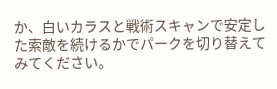か、白いカラスと戦術スキャンで安定した索敵を続けるかでパークを切り替えてみてください。